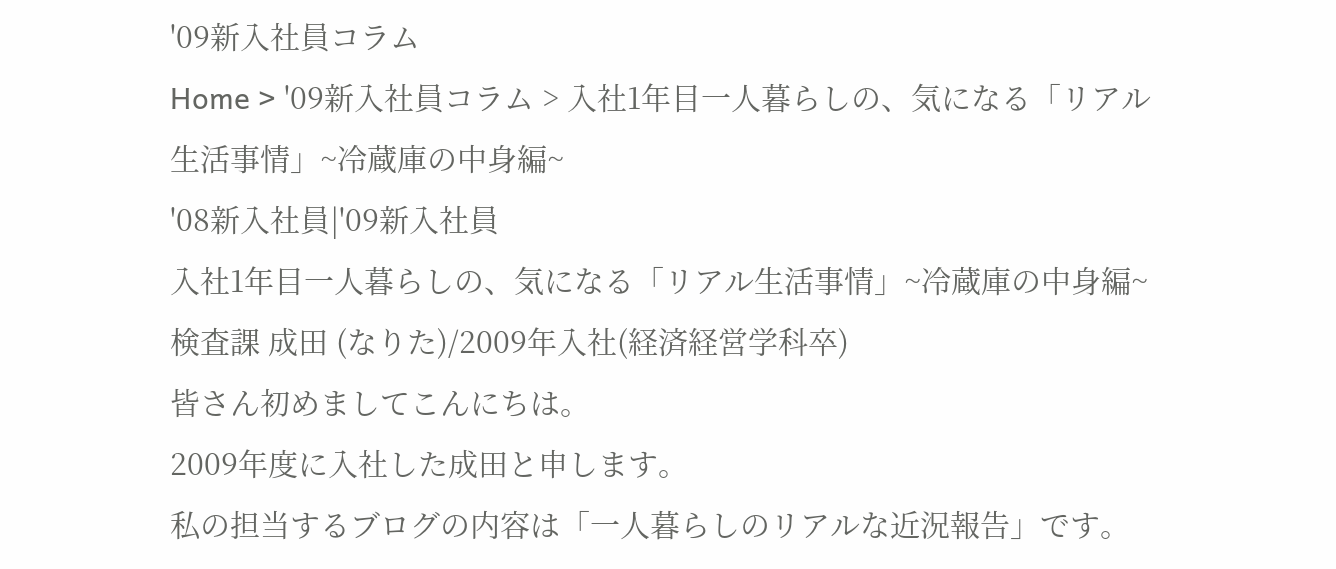'09新入社員コラム
Home > '09新入社員コラム > 入社1年目一人暮らしの、気になる「リアル生活事情」~冷蔵庫の中身編~
'08新入社員|'09新入社員
入社1年目一人暮らしの、気になる「リアル生活事情」~冷蔵庫の中身編~
検査課 成田 (なりた)/2009年入社(経済経営学科卒)
皆さん初めましてこんにちは。
2009年度に入社した成田と申します。
私の担当するブログの内容は「一人暮らしのリアルな近況報告」です。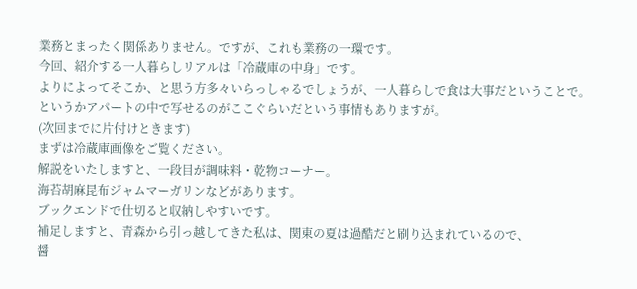業務とまったく関係ありません。ですが、これも業務の一環です。
今回、紹介する一人暮らしリアルは「冷蔵庫の中身」です。
よりによってそこか、と思う方多々いらっしゃるでしょうが、一人暮らしで食は大事だということで。
というかアパートの中で写せるのがここぐらいだという事情もありますが。
(次回までに片付けときます)
まずは冷蔵庫画像をご覧ください。
解説をいたしますと、一段目が調味料・乾物コーナー。
海苔胡麻昆布ジャムマーガリンなどがあります。
ブックエンドで仕切ると収納しやすいです。
補足しますと、青森から引っ越してきた私は、関東の夏は過酷だと刷り込まれているので、
醤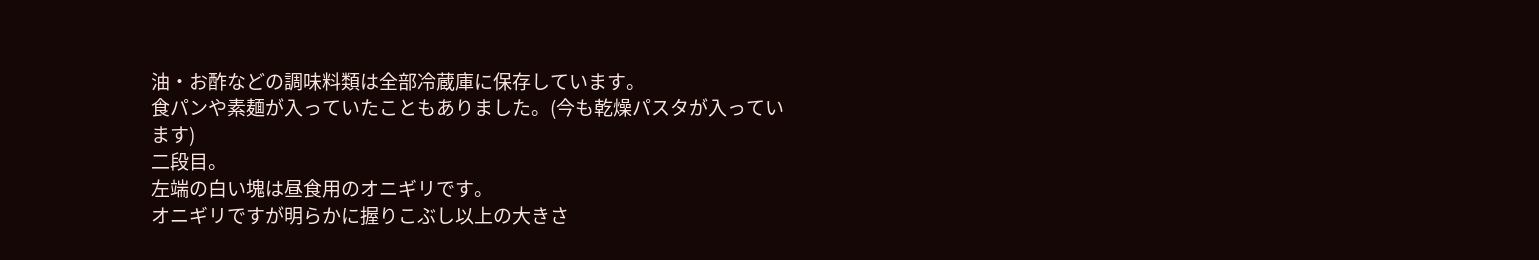油・お酢などの調味料類は全部冷蔵庫に保存しています。
食パンや素麺が入っていたこともありました。(今も乾燥パスタが入っています)
二段目。
左端の白い塊は昼食用のオニギリです。
オニギリですが明らかに握りこぶし以上の大きさ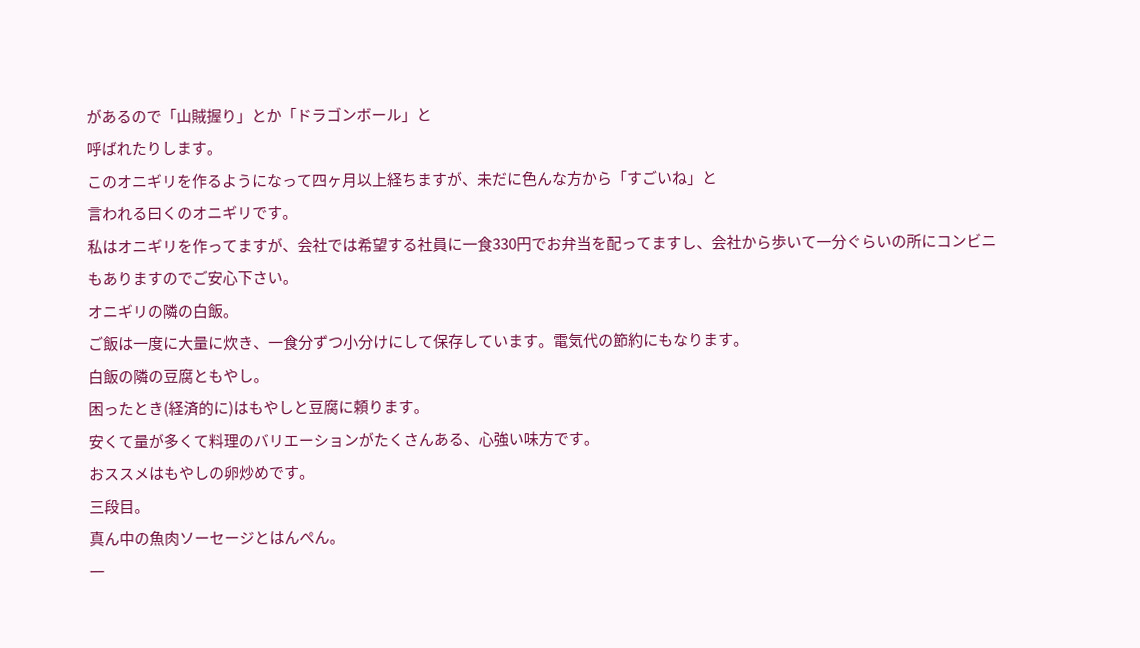があるので「山賊握り」とか「ドラゴンボール」と
呼ばれたりします。
このオニギリを作るようになって四ヶ月以上経ちますが、未だに色んな方から「すごいね」と
言われる曰くのオニギリです。
私はオニギリを作ってますが、会社では希望する社員に一食330円でお弁当を配ってますし、会社から歩いて一分ぐらいの所にコンビニもありますのでご安心下さい。
オニギリの隣の白飯。
ご飯は一度に大量に炊き、一食分ずつ小分けにして保存しています。電気代の節約にもなります。
白飯の隣の豆腐ともやし。
困ったとき(経済的に)はもやしと豆腐に頼ります。
安くて量が多くて料理のバリエーションがたくさんある、心強い味方です。
おススメはもやしの卵炒めです。
三段目。
真ん中の魚肉ソーセージとはんぺん。
一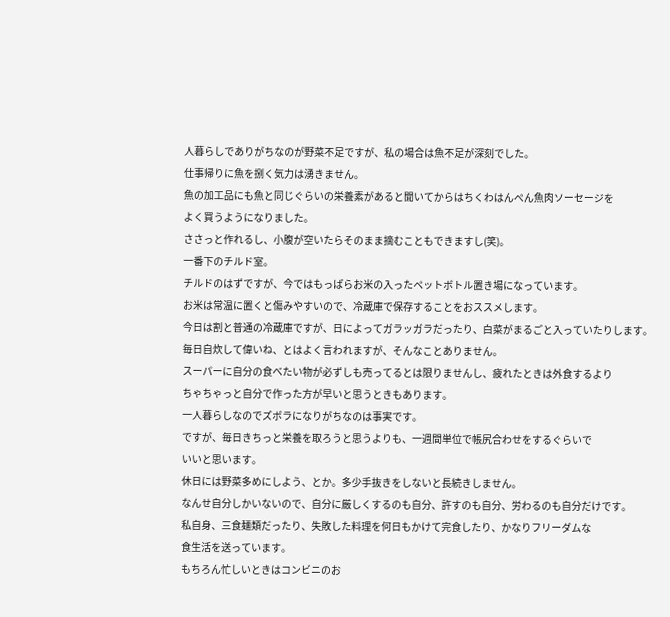人暮らしでありがちなのが野菜不足ですが、私の場合は魚不足が深刻でした。
仕事帰りに魚を捌く気力は湧きません。
魚の加工品にも魚と同じぐらいの栄養素があると聞いてからはちくわはんぺん魚肉ソーセージを
よく買うようになりました。
ささっと作れるし、小腹が空いたらそのまま摘むこともできますし(笑)。
一番下のチルド室。
チルドのはずですが、今ではもっぱらお米の入ったペットボトル置き場になっています。
お米は常温に置くと傷みやすいので、冷蔵庫で保存することをおススメします。
今日は割と普通の冷蔵庫ですが、日によってガラッガラだったり、白菜がまるごと入っていたりします。
毎日自炊して偉いね、とはよく言われますが、そんなことありません。
スーパーに自分の食べたい物が必ずしも売ってるとは限りませんし、疲れたときは外食するより
ちゃちゃっと自分で作った方が早いと思うときもあります。
一人暮らしなのでズボラになりがちなのは事実です。
ですが、毎日きちっと栄養を取ろうと思うよりも、一週間単位で帳尻合わせをするぐらいで
いいと思います。
休日には野菜多めにしよう、とか。多少手抜きをしないと長続きしません。
なんせ自分しかいないので、自分に厳しくするのも自分、許すのも自分、労わるのも自分だけです。
私自身、三食麺類だったり、失敗した料理を何日もかけて完食したり、かなりフリーダムな
食生活を送っています。
もちろん忙しいときはコンビニのお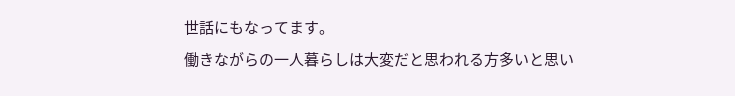世話にもなってます。
働きながらの一人暮らしは大変だと思われる方多いと思い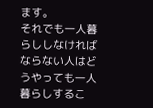ます。
それでも一人暮らししなければならない人はどうやっても一人暮らしするこ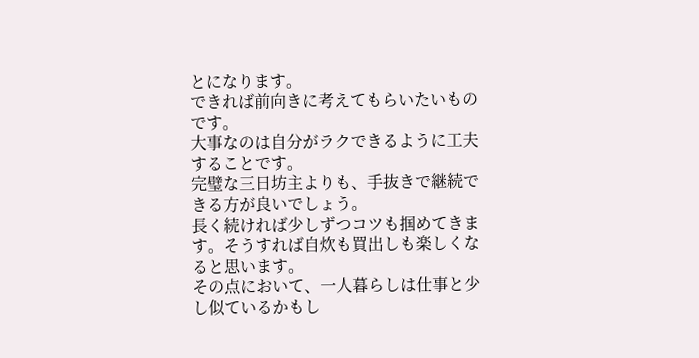とになります。
できれば前向きに考えてもらいたいものです。
大事なのは自分がラクできるように工夫することです。
完璧な三日坊主よりも、手抜きで継続できる方が良いでしょう。
長く続ければ少しずつコツも掴めてきます。そうすれば自炊も買出しも楽しくなると思います。
その点において、一人暮らしは仕事と少し似ているかもし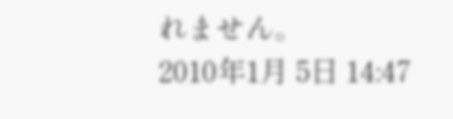れません。
2010年1月 5日 14:47